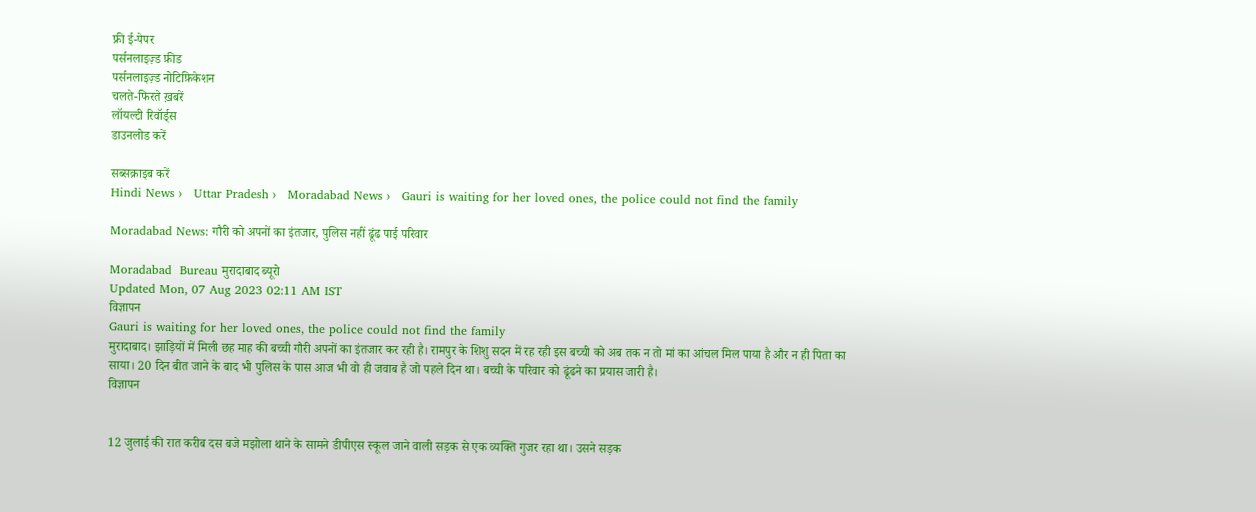फ्री ई-पेपर
पर्सनलाइज़्ड फ़ीड
पर्सनलाइज़्ड नोटिफ़िकेशन
चलते-फिरते ख़बरें
लॉयल्टी रिवॉर्ड्स
डाउनलोड करें

सब्सक्राइब करें
Hindi News ›   Uttar Pradesh ›   Moradabad News ›   Gauri is waiting for her loved ones, the police could not find the family

Moradabad News: गौरी को अपनों का इंतजार, पुलिस नहीं ढूंढ पाई परिवार

Moradabad  Bureau मुरादाबाद ब्यूरो
Updated Mon, 07 Aug 2023 02:11 AM IST
विज्ञापन
Gauri is waiting for her loved ones, the police could not find the family
मुरादाबाद। झाड़ियों में मिली छह माह की बच्ची गौरी अपनों का इंतजार कर रही है। रामपुर के शिशु सदन में रह रही इस बच्ची को अब तक न तो मां का आंचल मिल पाया है और न ही पिता का साया। 20 दिन बीत जाने के बाद भी पुलिस के पास आज भी वो ही जवाब है जो पहले दिन था। बच्ची के परिवार को ढूंढने का प्रयास जारी है।
विज्ञापन


12 जुलाई की रात करीब दस बजे मझोला थाने के सामने डीपीएस स्कूल जाने वाली सड़क से एक व्यक्ति गुजर रहा था। उसने सड़क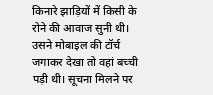किनारे झाड़ियों में किसी के रोने की आवाज सुनी थी। उसने मोबाइल की टॉर्च जगाकर देखा तो वहां बच्ची पड़ी थी। सूचना मिलने पर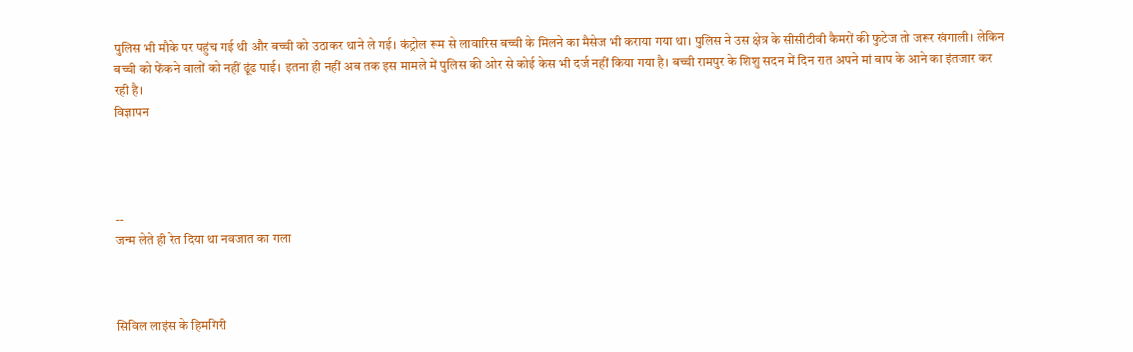पुलिस भी मौके पर पहुंच गई थी और बच्ची को उठाकर थाने ले गई। कंट्रोल रूम से लावारिस बच्ची के मिलने का मैसेज भी कराया गया था। पुलिस ने उस क्षेत्र के सीसीटीवी कैमरों की फुटेज तो जरूर खंगाली। लेकिन बच्ची को फेंकने वालों को नहीं ढूंढ पाई। इतना ही नहीं अब तक इस मामले में पुलिस की ओर से कोई केस भी दर्ज नहीं किया गया है। बच्ची रामपुर के शिशु सदन में दिन रात अपने मां बाप के आने का इंतजार कर रही है।
विज्ञापन




--
जन्म लेते ही रेत दिया था नवजात का गला



सिविल लाइंस के हिमगिरी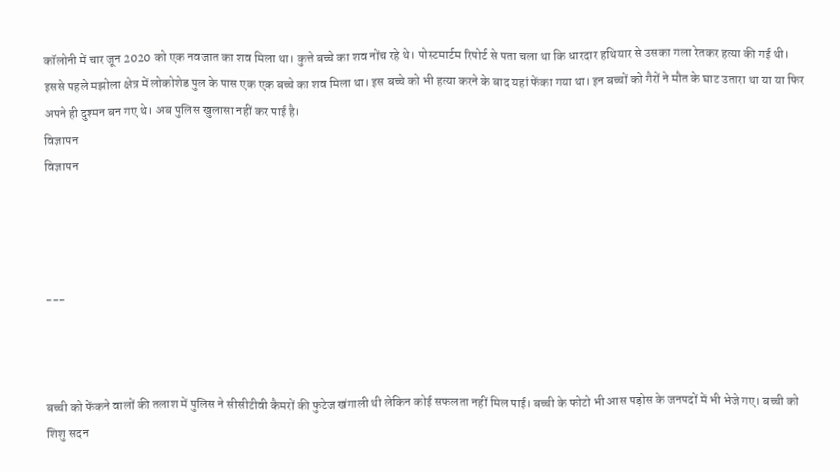कॉलोनी में चार जून 2020 को एक नवजात का शव मिला था। कुत्ते बच्चे का शव नोंच रहे थे। पोस्टमार्टम रिपोर्ट से पता चला था कि धारदार हथियार से उसका गला रेतकर हत्या की गई थी। इससे पहले मझोला क्षेत्र में लोकोशेड पुल के पास एक एक बच्चे का शव मिला था। इस बच्चे को भी हत्या करने के बाद यहां फेंका गया था। इन बच्चों को गैरों ने मौत के घाट उतारा था या या फिर अपने ही दुश्मन बन गए थे। अब पुलिस खुलासा नहीं कर पाई है।
विज्ञापन
विज्ञापन




---



बच्ची को फेंकने वालों की तलाश में पुलिस ने सीसीटीवी कैमरों की फुटेज खंगाली थी लेकिन कोई सफलता नहीं मिल पाई। बच्ची के फोटो भी आस पड़ोस के जनपदों में भी भेजे गए। बच्ची को शिशु सदन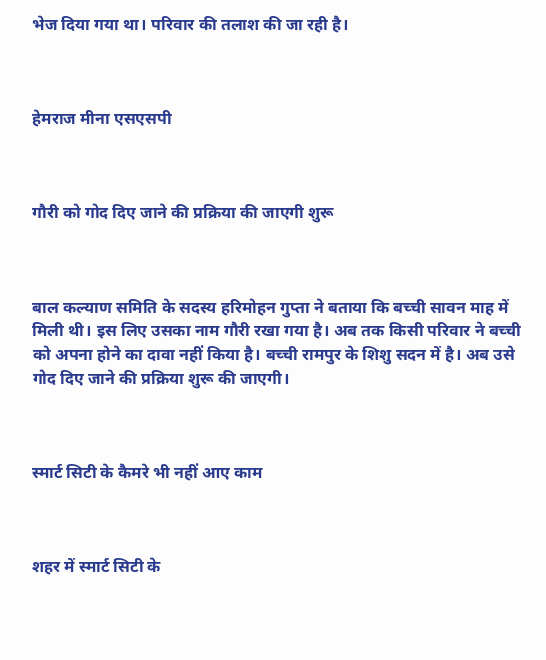भेज दिया गया था। परिवार की तलाश की जा रही है।



हेमराज मीना एसएसपी



गौरी को गोद दिए जाने की प्रक्रिया की जाएगी शुरू



बाल कल्याण समिति के सदस्य हरिमोहन गुप्ता ने बताया कि बच्ची सावन माह में मिली थी। इस लिए उसका नाम गौरी रखा गया है। अब तक किसी परिवार ने बच्ची को अपना होने का दावा नहीं किया है। बच्ची रामपुर के शिशु सदन में है। अब उसे गोद दिए जाने की प्रक्रिया शुरू की जाएगी।



स्मार्ट सिटी के कैमरे भी नहीं आए काम



शहर में स्मार्ट सिटी के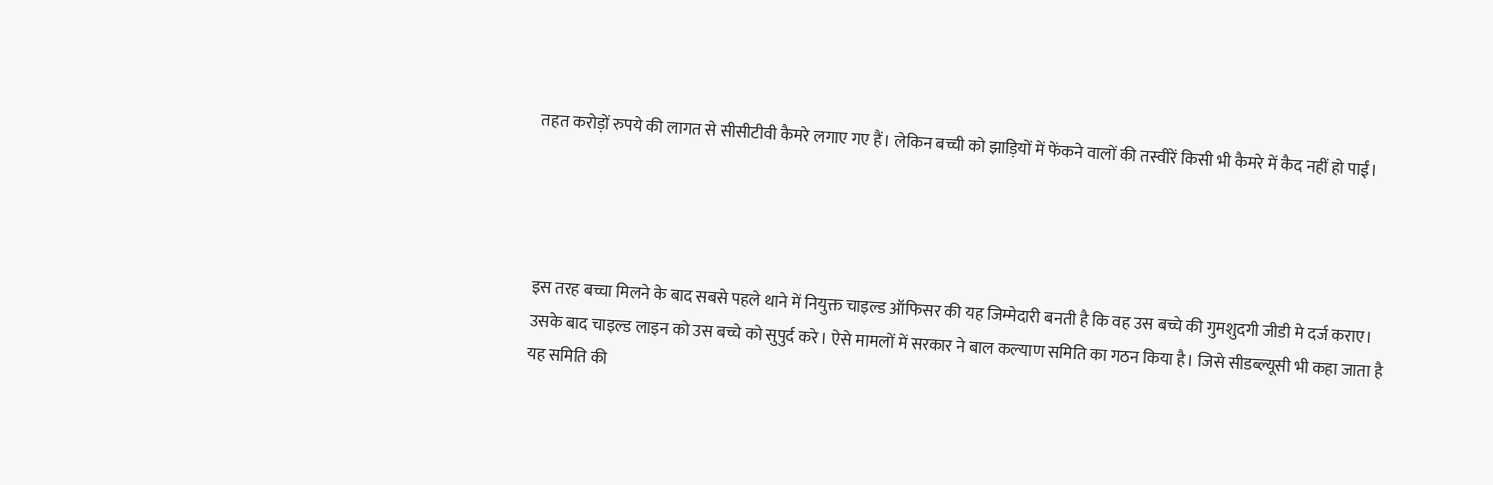तहत करोड़ों रुपये की लागत से सीसीटीवी कैमरे लगाए गए हैं। लेकिन बच्ची को झाड़ियों में फेंकने वालों की तस्वीरें किसी भी कैमरे में कैद नहीं हो पाईं।




इस तरह बच्चा मिलने के बाद सबसे पहले थाने में नियुक्त चाइल्ड ऑफिसर की यह जिम्मेदारी बनती है कि वह उस बच्चे की गुमशुदगी जीडी मे दर्ज कराए। उसके बाद चाइल्ड लाइन को उस बच्चे को सुपुर्द करे। ऐसे मामलों में सरकार ने बाल कल्याण समिति का गठन किया है। जिसे सीडब्ल्यूसी भी कहा जाता है यह समिति की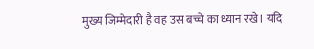मुख्य जिम्मेदारी है वह उस बच्चे का ध्यान रखे। यदि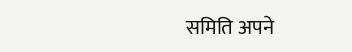समिति अपने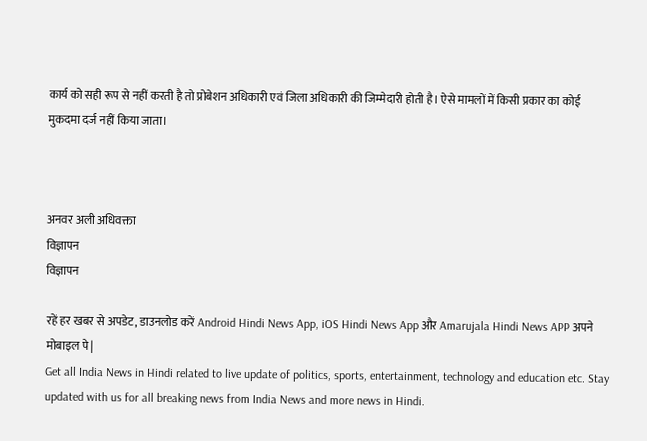कार्य को सही रूप से नहीं करती है तो प्रोबेशन अधिकारी एवं जिला अधिकारी की जिम्मेदारी होती है। ऐसे मामलों में किसी प्रकार का कोई मुकदमा दर्ज नहीं किया जाता।



अनवर अली अधिवक्ता
विज्ञापन
विज्ञापन

रहें हर खबर से अपडेट, डाउनलोड करें Android Hindi News App, iOS Hindi News App और Amarujala Hindi News APP अपने मोबाइल पे|
Get all India News in Hindi related to live update of politics, sports, entertainment, technology and education etc. Stay updated with us for all breaking news from India News and more news in Hindi.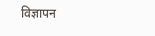विज्ञापन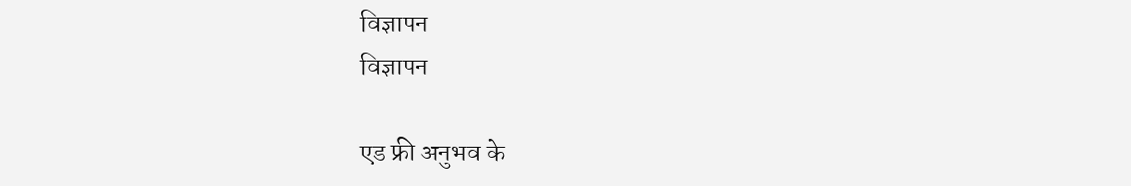विज्ञापन
विज्ञापन

एड फ्री अनुभव के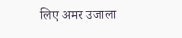लिए अमर उजाला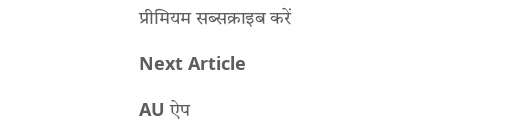प्रीमियम सब्सक्राइब करें

Next Article

AU ऐप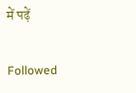में पढ़ें

Followed